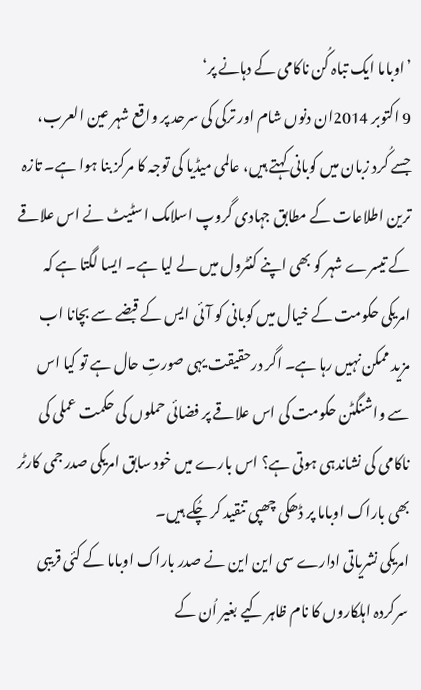’اوباما ایک تباہ کُن ناکامی کے دہانے پر‘
9 اکتوبر 2014ان دنوں شام اور ترکی کی سرحد پر واقع شہر عین العرب، جسے کُرد زبان میں کوبانی کہتے ہیں، عالمی میڈیا کی توجہ کا مرکز بنا ہوا ہے۔ تازہ ترین اطلاعات کے مطابق جہادی گروپ اسلامک اسٹیٹ نے اس علاقے کے تیسرے شہر کو بھی اپنے کنٹرول میں لے لیا ہے۔ ایسا لگتا ہے کہ امریکی حکومت کے خیال میں کوبانی کو آئی ایس کے قبضے سے بچانا اب مزید ممکن نہیں رہا ہے۔ اگر درحقیقت یہی صورتِ حال ہے تو کیا اس سے واشنگٹن حکومت کی اس علاقے پر فضائی حملوں کی حکمت عملی کی ناکامی کی نشاندہی ہوتی ہے؟ اس بارے میں خود سابق امریکی صدر جمی کارٹر بھی باراک اوباما پر ڈھکی چھپی تنقید کر چُکے ہیں۔
امریکی نشریاتی ادارے سی این این نے صدر باراک اوباما کے کئی قریبی سرکردہ اہلکاروں کا نام ظاہر کیے بغیر اُن کے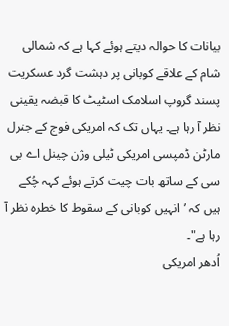بیانات کا حوالہ دیتے ہوئے کہا ہے کہ شمالی شام کے علاقے کوبانی پر دہشت گرد عسکریت پسند گروپ اسلامک اسٹیٹ کا قبضہ یقینی نظر آ رہا ہے۔ یہاں تک کہ امریکی فوج کے جنرل مارٹن ڈمپسی امریکی ٹیلی وژن چینل اے بی سی کے ساتھ بات چیت کرتے ہوئے کہہ چُکے ہیں کہ ’انہیں کوبانی کے سقوط کا خطرہ نظر آ رہا ہے"۔
اُدھر امریکی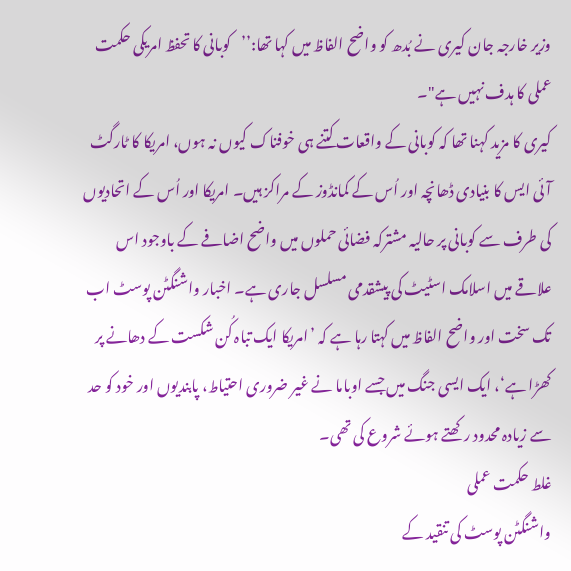وزیر خارجہ جان کیری نے بُدھ کو واضح الفاظ میں کہا تھا:’’کوبانی کا تحفظ امریکی حکمت عملی کا ہدف نہیں ہے"۔
کیری کا مزید کہنا تھا کہ کوبانی کے واقعات کتنے ہی خوفناک کیوں نہ ہوں، امریکا کا ٹارگٹ آئی ایس کا بنیادی ڈھانچہ اور اُس کے کمانڈوز کے مراکز ہیں۔ امریکا اور اُس کے اتحادیوں کی طرف سے کوبانی پر حالیہ مشترکہ فضائی حملوں میں واضح اضافے کے باوجود اس علاقے میں اسلامک اسٹیٹ کی پیشقدمی مسلسل جاری ہے۔ اخبار واشنگٹن پوسٹ اب تک سخت اور واضح الفاظ میں کہتا رہا ہے کہ ’امریکا ایک تباہ کُن شکست کے دھانے پر کھڑا ہے‘، ایک ایسی جنگ میں جسے اوباما نے غیر ضروری احتیاط، پابندیوں اور خود کو حد سے زیادہ محدود رکھتے ہوئے شروع کی تھی۔
غلط حکمت عملی
واشنگٹن پوسٹ کی تنقید کے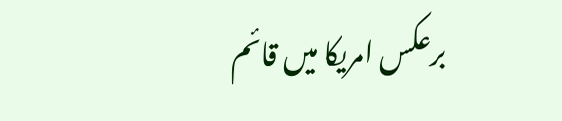برعکس امریکا میں قائم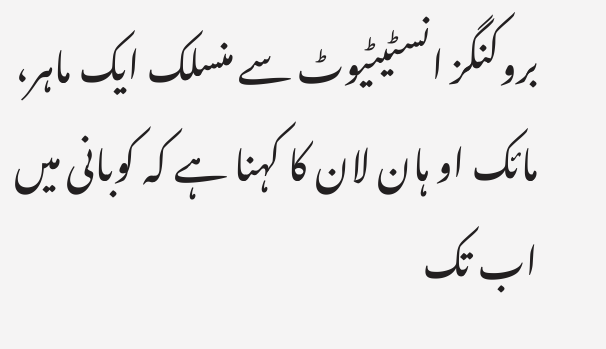بروکنگز انسٹیٹیوٹ سے منسلک ایک ماہر، مائک او ہان لان کا کہنا ہے کہ کوبانی میں اب تک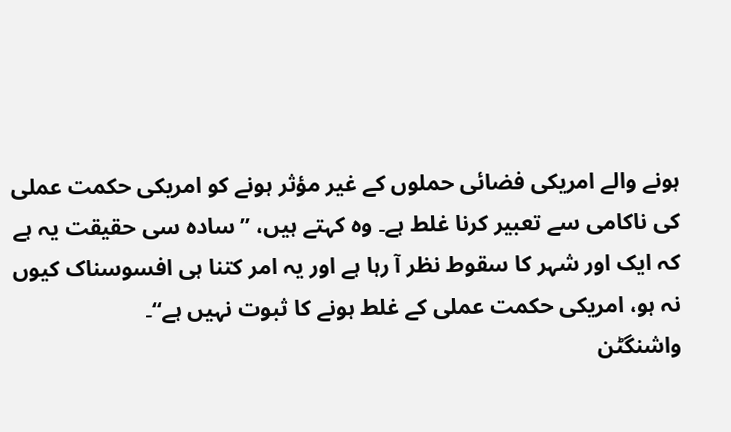ہونے والے امریکی فضائی حملوں کے غیر مؤثر ہونے کو امریکی حکمت عملی کی ناکامی سے تعبیر کرنا غلط ہے۔ وہ کہتے ہیں، ’’سادہ سی حقیقت یہ ہے کہ ایک اور شہر کا سقوط نظر آ رہا ہے اور یہ امر کتنا ہی افسوسناک کیوں نہ ہو، امریکی حکمت عملی کے غلط ہونے کا ثبوت نہیں ہے‘‘۔
واشنگٹن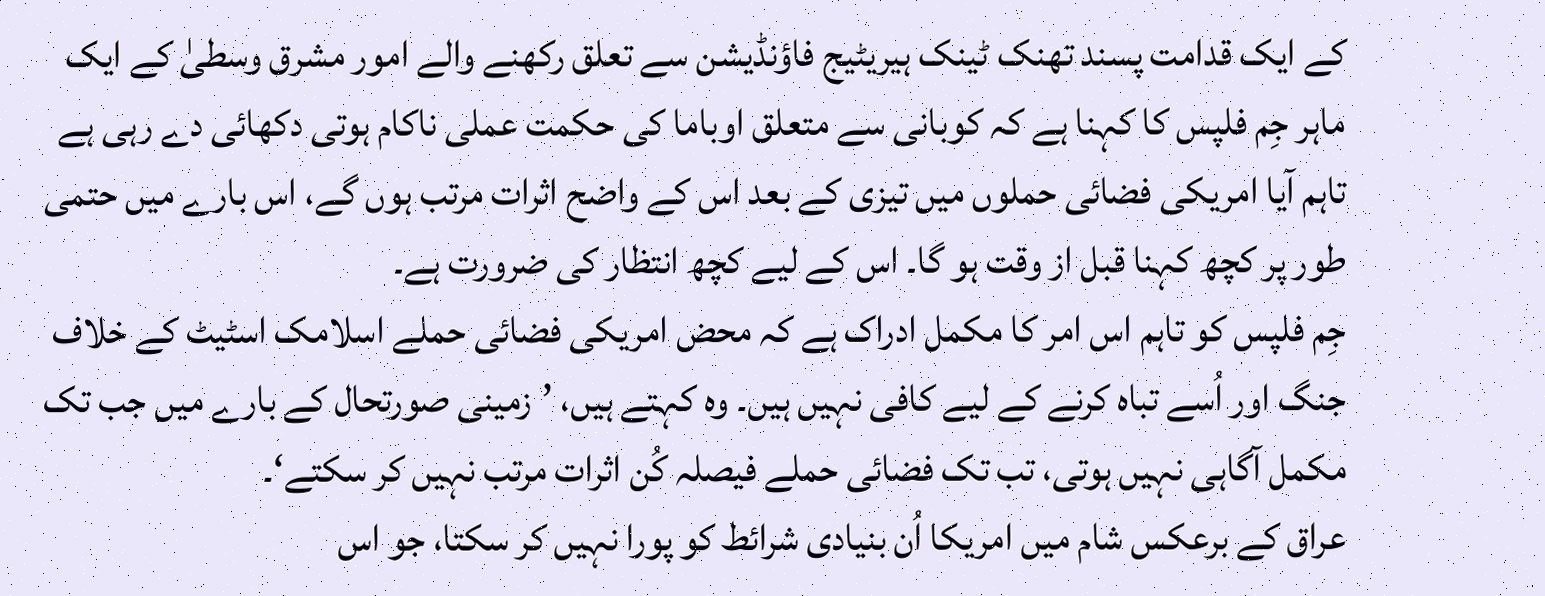کے ایک قدامت پسند تھنک ٹینک ہیریٹیج فاؤنڈیشن سے تعلق رکھنے والے امور مشرق وسطیٰ کے ایک ماہر جِم فلپس کا کہنا ہے کہ کوبانی سے متعلق اوباما کی حکمت عملی ناکام ہوتی دکھائی دے رہی ہے تاہم آیا امریکی فضائی حملوں میں تیزی کے بعد اس کے واضح اثرات مرتب ہوں گے، اس بارے میں حتمی طور پر کچھ کہنا قبل از وقت ہو گا۔ اس کے لیے کچھ انتظار کی ضرورت ہے۔
جِم فلپس کو تاہم اس امر کا مکمل ادراک ہے کہ محض امریکی فضائی حملے اسلامک اسٹیٹ کے خلاف جنگ اور اُسے تباہ کرنے کے لیے کافی نہیں ہیں۔ وہ کہتے ہیں، ’زمینی صورتحال کے بارے میں جب تک مکمل آگاہی نہیں ہوتی، تب تک فضائی حملے فیصلہ کُن اثرات مرتب نہیں کر سکتے‘۔
عراق کے برعکس شام میں امریکا اُن بنیادی شرائط کو پورا نہیں کر سکتا، جو اس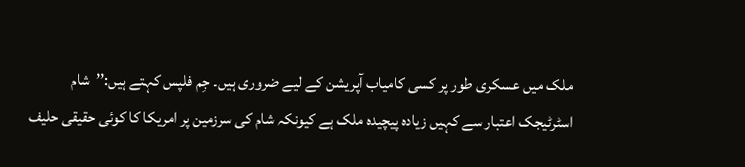ملک میں عسکری طور پر کسی کامیاب آپریشن کے لیے ضروری ہیں۔ جِم فلپس کہتے ہیں:’’شام اسٹرٹیجک اعتبار سے کہیں زیادہ پیچیدہ ملک ہے کیونکہ شام کی سرزمین پر امریکا کا کوئی حقیقی حلیف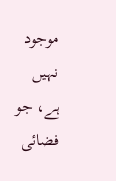موجود نہیں ہے، جو فضائی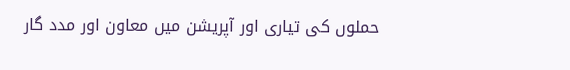حملوں کی تیاری اور آپریشن میں معاون اور مدد گار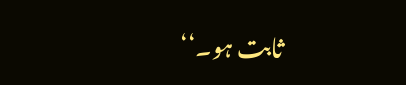ثابت ہو۔‘‘